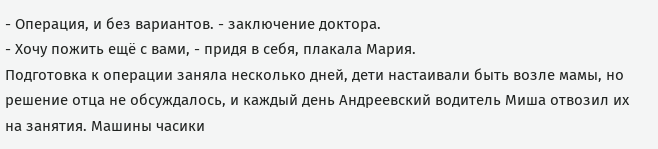- Операция, и без вариантов. - заключение доктора.
- Хочу пожить ещё с вами, - придя в себя, плакала Мария.
Подготовка к операции заняла несколько дней, дети настаивали быть возле мамы, но решение отца не обсуждалось, и каждый день Андреевский водитель Миша отвозил их на занятия. Машины часики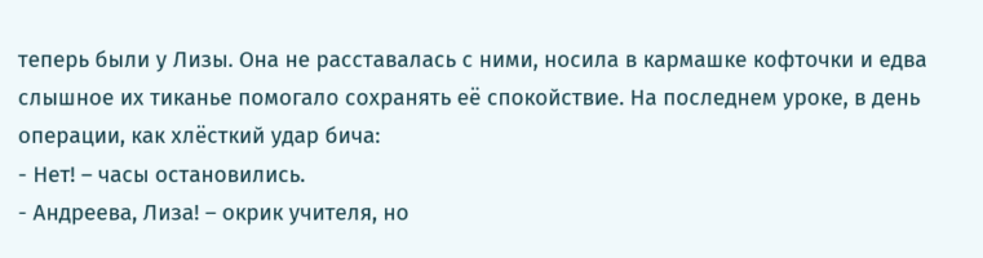теперь были у Лизы. Она не расставалась с ними, носила в кармашке кофточки и едва слышное их тиканье помогало сохранять её спокойствие. На последнем уроке, в день операции, как хлёсткий удар бича:
- Нет! – часы остановились.
- Андреева, Лиза! – окрик учителя, но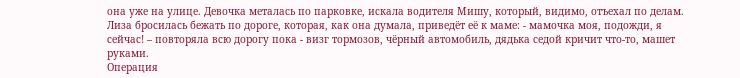она уже на улице. Девочка металась по парковке, искала водителя Мишу, который, видимо, отъехал по делам. Лиза бросилась бежать по дороге, которая, как она думала, приведёт её к маме: - мамочка моя, подожди, я сейчас! – повторяла всю дорогу пока - визг тормозов, чёрный автомобиль, дядька седой кричит что-то, машет руками.
Операция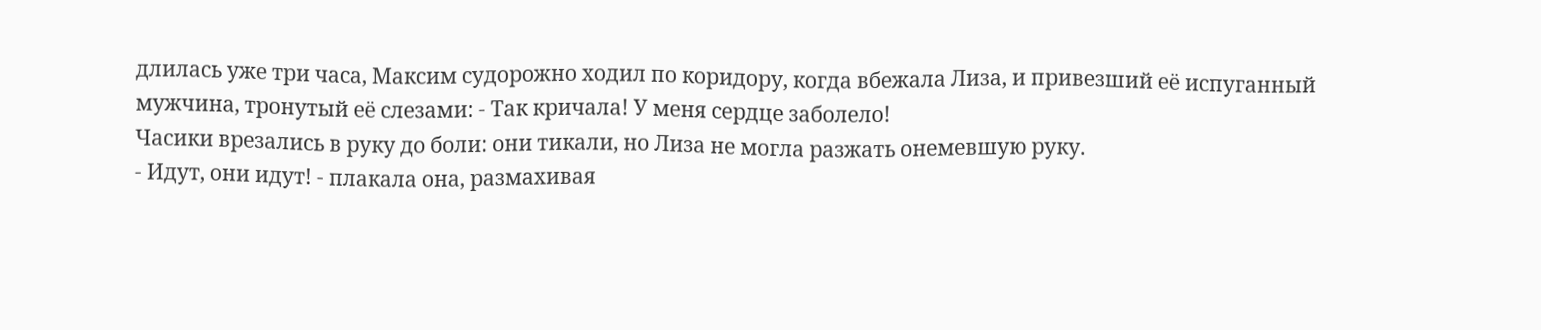длилась уже три часа, Максим судорожно ходил по коридору, когда вбежала Лиза, и привезший её испуганный мужчина, тронутый её слезами: - Так кричала! У меня сердце заболело!
Часики врезались в руку до боли: они тикали, но Лиза не могла разжать онемевшую руку.
- Идут, они идут! - плакала она, размахивая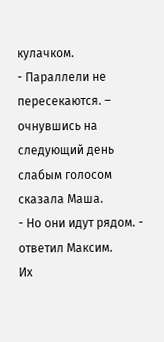кулачком.
- Параллели не пересекаются. – очнувшись на следующий день слабым голосом сказала Маша.
- Но они идут рядом. - ответил Максим.
Их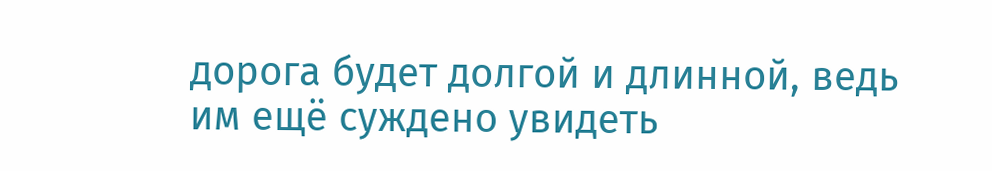дорога будет долгой и длинной, ведь им ещё суждено увидеть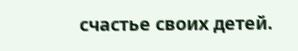счастье своих детей.